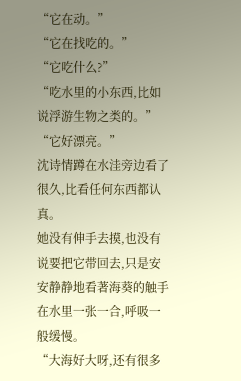“它在动。”
“它在找吃的。”
“它吃什么?”
“吃水里的小东西,比如说浮游生物之类的。”
“它好漂亮。”
沈诗情蹲在水洼旁边看了很久,比看任何东西都认真。
她没有伸手去摸,也没有说要把它带回去,只是安安静静地看著海葵的触手在水里一张一合,呼吸一般缓慢。
“大海好大呀,还有很多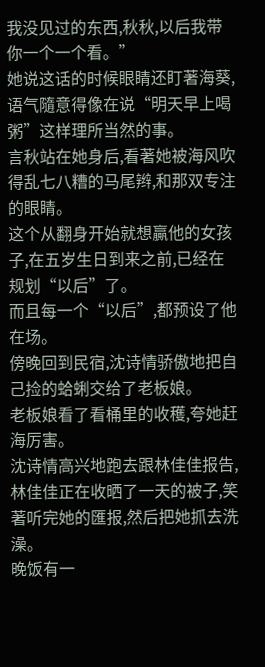我没见过的东西,秋秋,以后我带你一个一个看。”
她说这话的时候眼睛还盯著海葵,语气隨意得像在说“明天早上喝粥”这样理所当然的事。
言秋站在她身后,看著她被海风吹得乱七八糟的马尾辫,和那双专注的眼睛。
这个从翻身开始就想贏他的女孩子,在五岁生日到来之前,已经在规划“以后”了。
而且每一个“以后”,都预设了他在场。
傍晚回到民宿,沈诗情骄傲地把自己捡的蛤蜊交给了老板娘。
老板娘看了看桶里的收穫,夸她赶海厉害。
沈诗情高兴地跑去跟林佳佳报告,林佳佳正在收晒了一天的被子,笑著听完她的匯报,然后把她抓去洗澡。
晚饭有一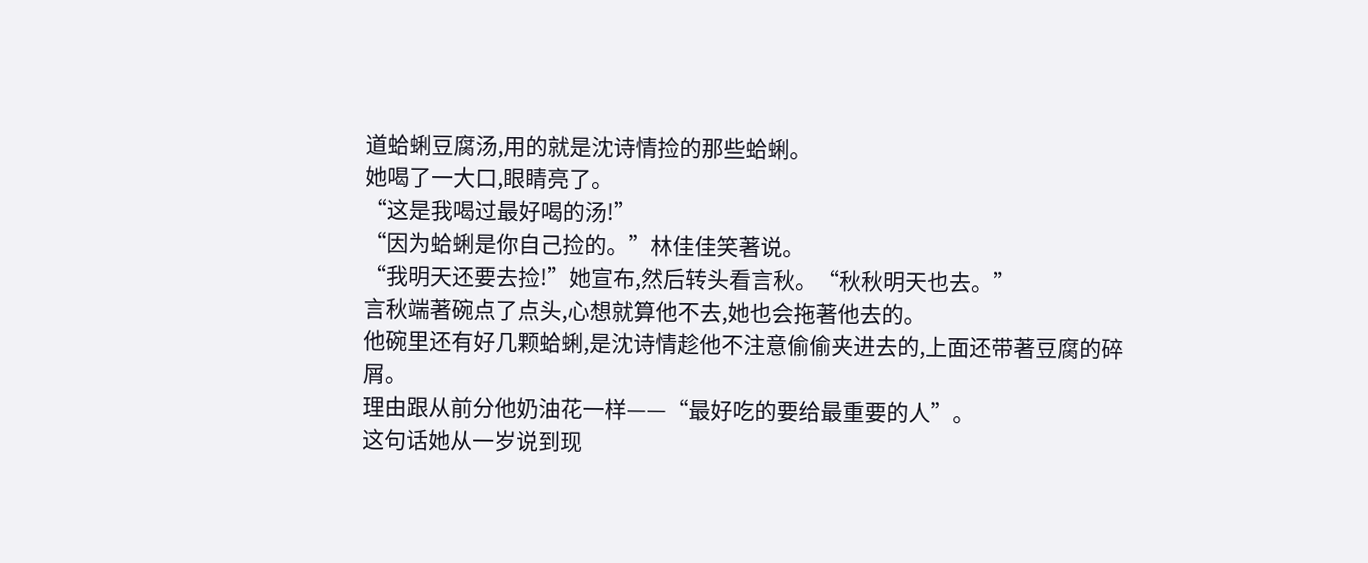道蛤蜊豆腐汤,用的就是沈诗情捡的那些蛤蜊。
她喝了一大口,眼睛亮了。
“这是我喝过最好喝的汤!”
“因为蛤蜊是你自己捡的。”林佳佳笑著说。
“我明天还要去捡!”她宣布,然后转头看言秋。“秋秋明天也去。”
言秋端著碗点了点头,心想就算他不去,她也会拖著他去的。
他碗里还有好几颗蛤蜊,是沈诗情趁他不注意偷偷夹进去的,上面还带著豆腐的碎屑。
理由跟从前分他奶油花一样——“最好吃的要给最重要的人”。
这句话她从一岁说到现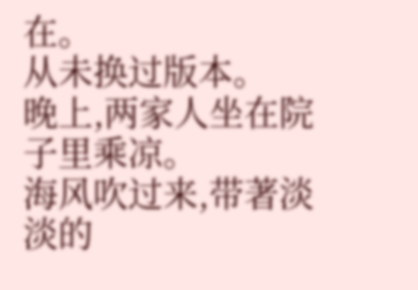在。
从未换过版本。
晚上,两家人坐在院子里乘凉。
海风吹过来,带著淡淡的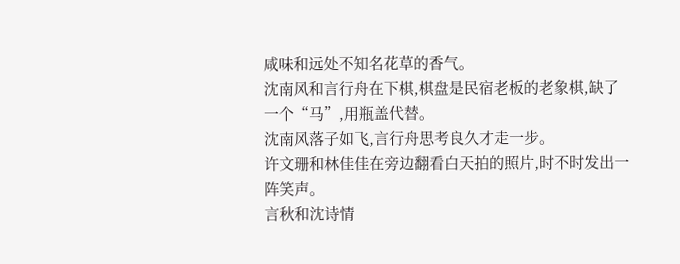咸味和远处不知名花草的香气。
沈南风和言行舟在下棋,棋盘是民宿老板的老象棋,缺了一个“马”,用瓶盖代替。
沈南风落子如飞,言行舟思考良久才走一步。
许文珊和林佳佳在旁边翻看白天拍的照片,时不时发出一阵笑声。
言秋和沈诗情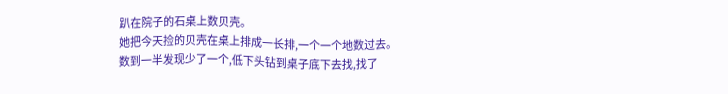趴在院子的石桌上数贝壳。
她把今天捡的贝壳在桌上排成一长排,一个一个地数过去。
数到一半发现少了一个,低下头钻到桌子底下去找,找了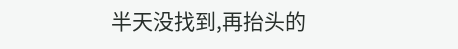半天没找到,再抬头的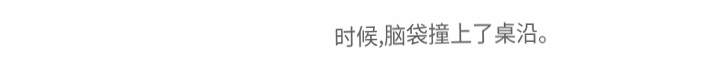时候,脑袋撞上了桌沿。